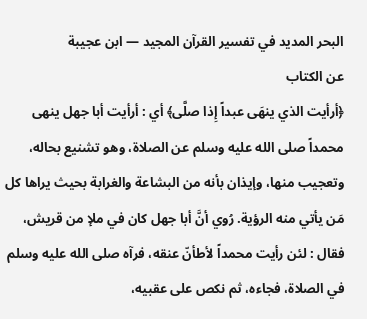البحر المديد في تفسير القرآن المجيد — ابن عجيبة
عن الكتاب
﴿أرأيت الذي ينهَى عبداً إِذا صلَّى﴾ أي : أرأيت أبا جهل ينهى محمداً صلى الله عليه وسلم عن الصلاة، وهو تشنيع بحاله، وتعجيب منها، وإيذان بأنه من البشاعة والغرابة بحيث يراها كل مَن يأتي منه الرؤية. رُوي أنَّ أبا جهل كان في ملإ من قريش، فقال : لئن رأيت محمداً لأطأنّ عنقه، فرآه صلى الله عليه وسلم في الصلاة، فجاءه، ثم نكص على عقبيه،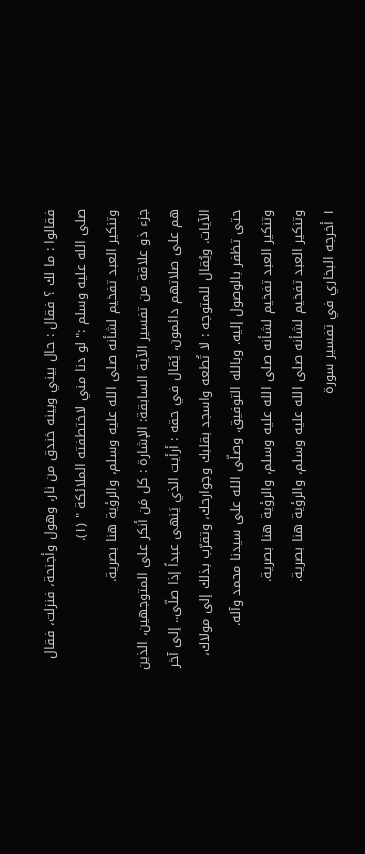فقالوا : ما لك ؟ فقال : حال بيني وبينه خندق من نار، وهول وأجنحة، فنزلت، فقال صلى الله عليه وسلم :" لو دنا مني لاختطفته الملائكة " (١).
وتنكير العبد تفخيم لشأنه صلى الله عليه وسلم، والرؤية هنا بصرية.
جزء ذو علاقة من تفسير الآية السابقة: الإشارة : كل مَن أنكر على المتوجهين، الذين هم على صلاتهم دائمون، يُقال في حقه : أرأيت الذي يَنهى عبداً إذا صلّى.. إلى آخر الآيات. ويُقال للمتوجه : لا تُطعه واسجد بقلبك وجوارحك، وتقرّب بذلك إلى مولاك، حتى تظفر بالوصول إليه. وبالله التوفيق. وصلّى الله على سيدنا محمد وآله.
وتنكير العبد تفخيم لشأنه صلى الله عليه وسلم، والرؤية هنا بصرية.
وتنكير العبد تفخيم لشأنه صلى الله عليه وسلم، والرؤية هنا بصرية.
١ أخرجه البخاري في تفسير سورة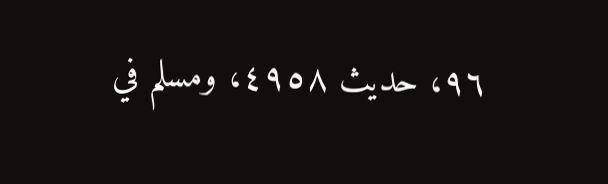٩٦، حديث ٤٩٥٨، ومسلم في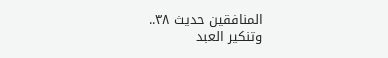المنافقين حديث ٣٨..
وتنكير العبد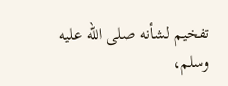تفخيم لشأنه صلى الله عليه وسلم،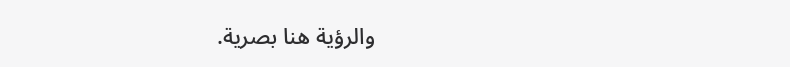والرؤية هنا بصرية.